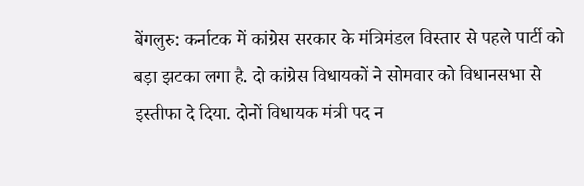बेंगलुरु: कर्नाटक में कांग्रेस सरकार के मंत्रिमंडल विस्तार से पहले पार्टी को बड़ा झटका लगा है. दो कांग्रेस विधायकों ने सोमवार को विधानसभा से इस्तीफा दे दिया. दोनों विधायक मंत्री पद न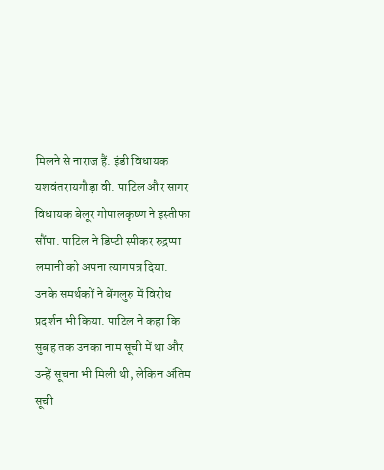मिलने से नाराज हैं. इंडी विधायक यशवंतरायगौड़ा वी. पाटिल और सागर विधायक बेलूर गोपालकृष्ण ने इस्तीफा सौंपा. पाटिल ने डिप्टी स्पीकर रुद्रप्पा लमानी को अपना त्यागपत्र दिया.
उनके समर्थकों ने बेंगलुरु में विरोध प्रदर्शन भी किया. पाटिल ने कहा कि सुबह तक उनका नाम सूची में था और उन्हें सूचना भी मिली थी, लेकिन अंतिम सूची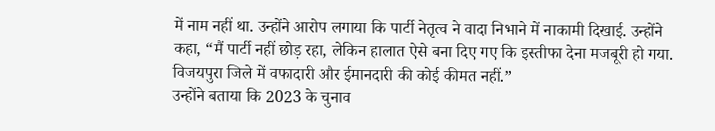में नाम नहीं था. उन्होंने आरोप लगाया कि पार्टी नेतृत्व ने वादा निभाने में नाकामी दिखाई. उन्होंने कहा, “मैं पार्टी नहीं छोड़ रहा, लेकिन हालात ऐसे बना दिए गए कि इस्तीफा देना मजबूरी हो गया. विजयपुरा जिले में वफादारी और ईमानदारी की कोई कीमत नहीं.”
उन्होंने बताया कि 2023 के चुनाव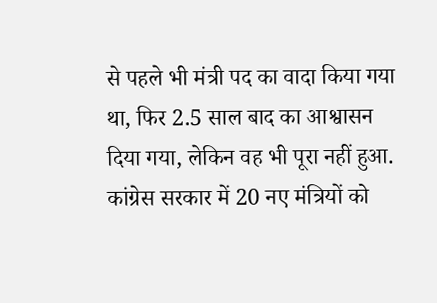से पहले भी मंत्री पद का वादा किया गया था, फिर 2.5 साल बाद का आश्वासन दिया गया, लेकिन वह भी पूरा नहीं हुआ. कांग्रेस सरकार में 20 नए मंत्रियों को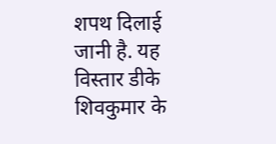शपथ दिलाई जानी है. यह विस्तार डीके शिवकुमार के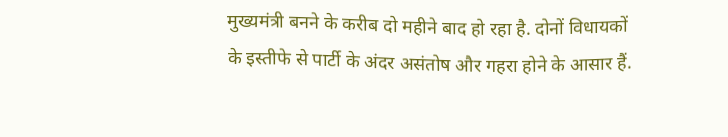मुख्यमंत्री बनने के करीब दो महीने बाद हो रहा है. दोनों विधायकों के इस्तीफे से पार्टी के अंदर असंतोष और गहरा होने के आसार हैं.